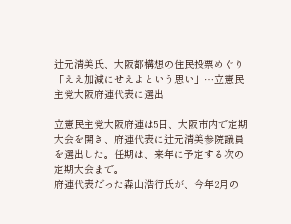辻元清美氏、大阪都構想の住民投票めぐり「ええ加減にせえよという思い」…立憲民主党大阪府連代表に選出

立憲民主党大阪府連は5日、大阪市内で定期大会を開き、府連代表に辻元清美参院議員を選出した。任期は、来年に予定する次の定期大会まで。
府連代表だった森山浩行氏が、今年2月の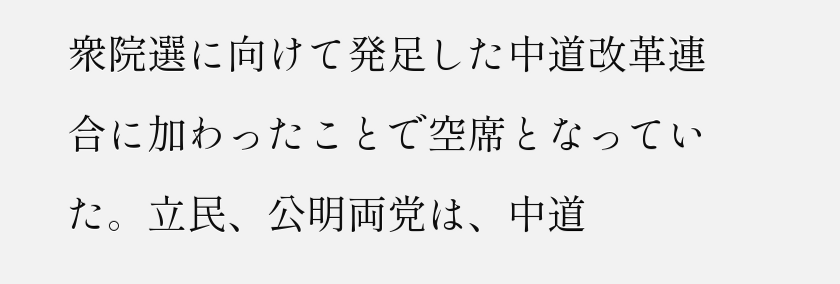衆院選に向けて発足した中道改革連合に加わったことで空席となっていた。立民、公明両党は、中道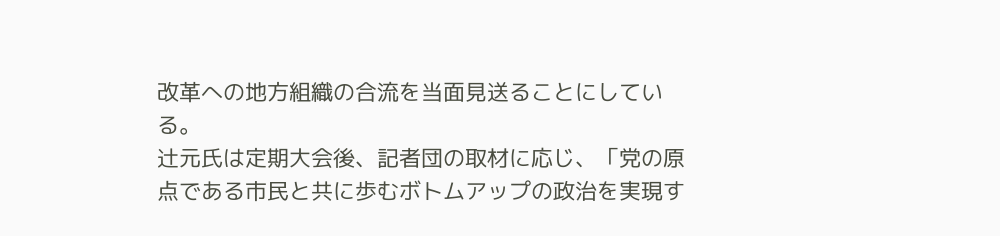改革への地方組織の合流を当面見送ることにしている。
辻元氏は定期大会後、記者団の取材に応じ、「党の原点である市民と共に歩むボトムアップの政治を実現す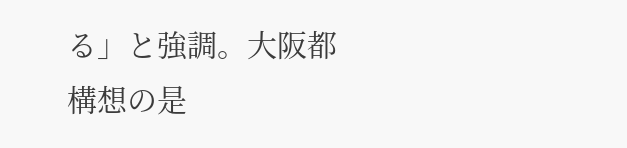る」と強調。大阪都構想の是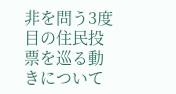非を問う3度目の住民投票を巡る動きについて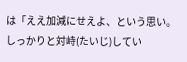は「ええ加減にせえよ、という思い。しっかりと対峙(たいじ)してい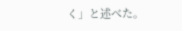く」と述べた。